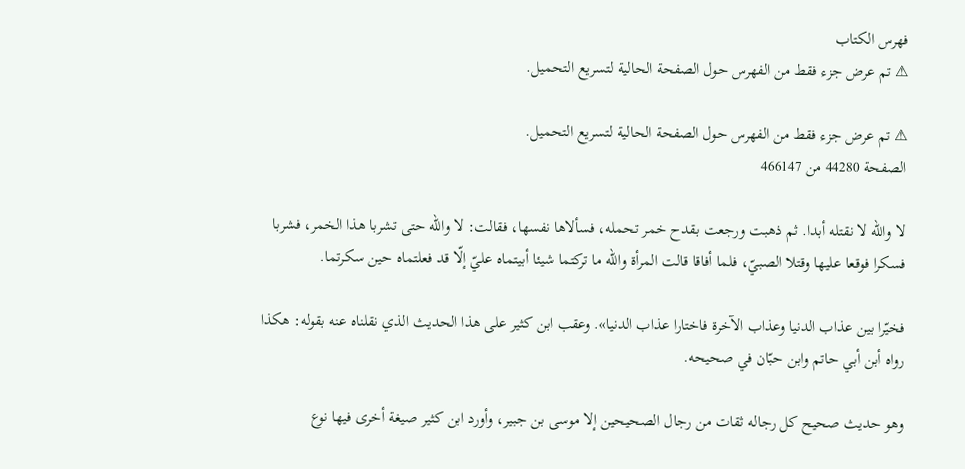فهرس الكتاب
⚠ تم عرض جزء فقط من الفهرس حول الصفحة الحالية لتسريع التحميل.

⚠ تم عرض جزء فقط من الفهرس حول الصفحة الحالية لتسريع التحميل.
الصفحة 44280 من 466147

لا والله لا نقتله أبدا. ثم ذهبت ورجعت بقدح خمر تحمله، فسألاها نفسها، فقالت: لا والله حتى تشربا هذا الخمر، فشربا فسكرا فوقعا عليها وقتلا الصبيّ، فلما أفاقا قالت المرأة والله ما تركتما شيئا أبيتماه عليّ إلّا قد فعلتماه حين سكرتما.

فخيّرا بين عذاب الدنيا وعذاب الآخرة فاختارا عذاب الدنيا». وعقب ابن كثير على هذا الحديث الذي نقلناه عنه بقوله: هكذا رواه أبن أبي حاتم وابن حبّان في صحيحه.

وهو حديث صحيح كل رجاله ثقات من رجال الصحيحين إلا موسى بن جبير، وأورد ابن كثير صيغة أخرى فيها نوع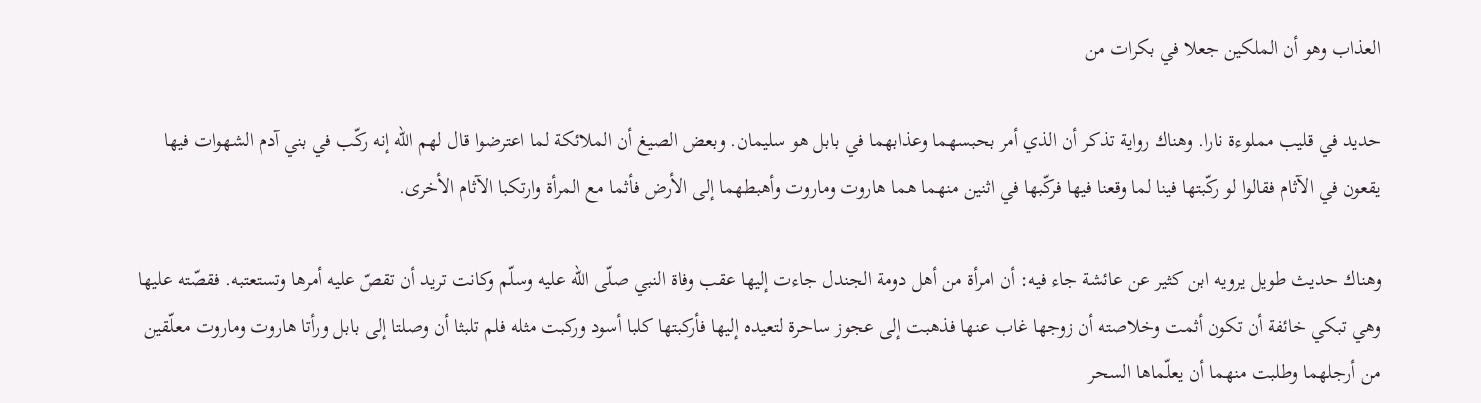العذاب وهو أن الملكين جعلا في بكرات من

حديد في قليب مملوءة نارا. وهناك رواية تذكر أن الذي أمر بحبسهما وعذابهما في بابل هو سليمان. وبعض الصيغ أن الملائكة لما اعترضوا قال لهم الله إنه ركّب في بني آدم الشهوات فيها يقعون في الآثام فقالوا لو ركّبتها فينا لما وقعنا فيها فركّبها في اثنين منهما هما هاروت وماروت وأهبطهما إلى الأرض فأثما مع المرأة وارتكبا الآثام الأخرى.

وهناك حديث طويل يرويه ابن كثير عن عائشة جاء فيه: أن امرأة من أهل دومة الجندل جاءت إليها عقب وفاة النبي صلّى الله عليه وسلّم وكانت تريد أن تقصّ عليه أمرها وتستعتبه. فقصّته عليها وهي تبكي خائفة أن تكون أثمت وخلاصته أن زوجها غاب عنها فذهبت إلى عجوز ساحرة لتعيده إليها فأركبتها كلبا أسود وركبت مثله فلم تلبثا أن وصلتا إلى بابل ورأتا هاروت وماروت معلّقين من أرجلهما وطلبت منهما أن يعلّماها السحر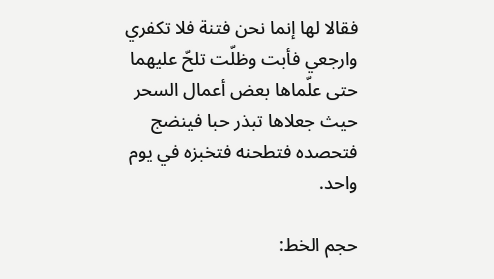فقالا لها إنما نحن فتنة فلا تكفري وارجعي فأبت وظلّت تلحّ عليهما حتى علّماها بعض أعمال السحر حيث جعلاها تبذر حبا فينضج فتحصده فتطحنه فتخبزه في يوم واحد.

حجم الخط: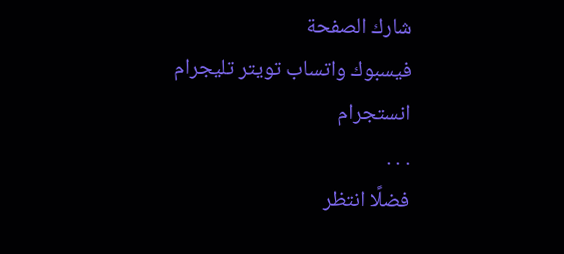شارك الصفحة
فيسبوك واتساب تويتر تليجرام انستجرام
. . .
فضلًا انتظر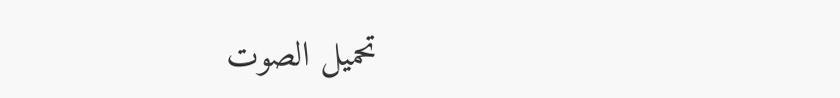تحميل الصوت